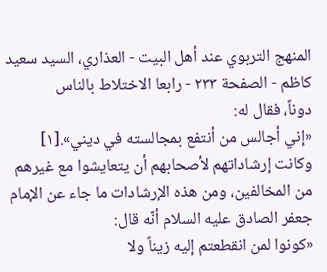المنهج التربوي عند أهل البيت - العذاري، السيد سعيد كاظم - الصفحة ٢٣٣ - رابعا الاختلاط بالناس
دوناً، فقال له:
«إني أجالس من أنتفع بمجالسته في ديني».[١]
وكانت إرشاداتهم لأصحابهم أن يتعايشوا مع غيرهم من المخالفين، ومن هذه الإرشادات ما جاء عن الإمام جعفر الصادق عليه السلام أنّه قال:
«كونوا لمن انقطعتم إليه زيناً ولا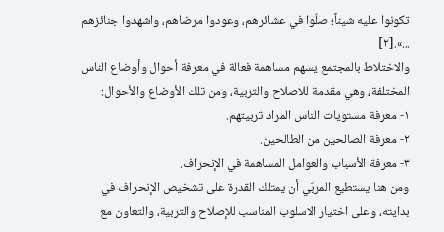تكونوا عليه شيناً؛ صلّوا في عشائرهم، وعودوا مرضاهم، واشهدوا جنائزهم ...».[٢]
والاختلاط بالمجتمع يسهم مساهمة فعالة في معرفة أحوال وأوضاع الناس المختلفة، وهي مقدمة للاصلاح والتربية، ومن تلك الأوضاع والأحوال:
١- معرفة مستويات الناس المراد تربيتهم.
٢- معرفة الصالحين من الطالحين.
٣- معرفة الأسباب والعوامل المساهمة في الإنحراف.
ومن هنا يستطيع المربّي أن يمتلك القدرة على تشخيص الإنحراف في بدايته، وعلى اختيار الاسلوب المناسب للإصلاح والتربية، والتعاون مع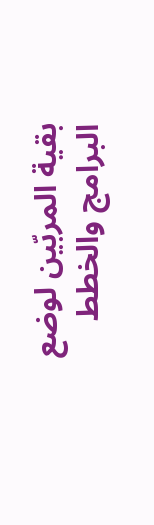بقية المربّين لوضع البرامج والخطط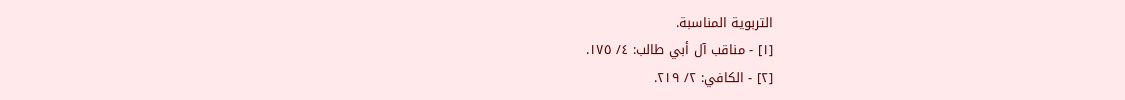التربوية المناسبة.
[١] - مناقب آل أبي طالب: ٤/ ١٧٥.
[٢] - الكافي: ٢/ ٢١٩.